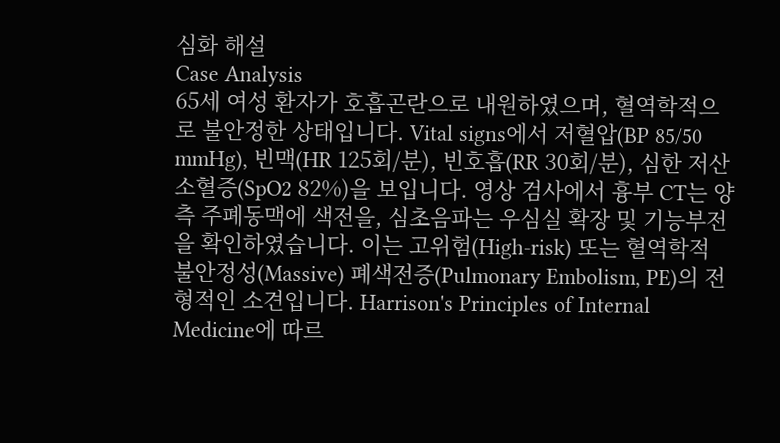심화 해설
Case Analysis
65세 여성 환자가 호흡곤란으로 내원하였으며, 혈역학적으로 불안정한 상태입니다. Vital signs에서 저혈압(BP 85/50 mmHg), 빈맥(HR 125회/분), 빈호흡(RR 30회/분), 심한 저산소혈증(SpO2 82%)을 보입니다. 영상 검사에서 흉부 CT는 양측 주폐동맥에 색전을, 심초음파는 우심실 확장 및 기능부전을 확인하였습니다. 이는 고위험(High-risk) 또는 혈역학적 불안정성(Massive) 폐색전증(Pulmonary Embolism, PE)의 전형적인 소견입니다. Harrison's Principles of Internal Medicine에 따르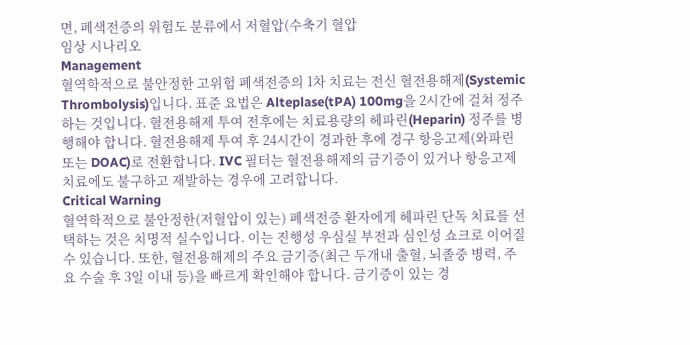면, 폐색전증의 위험도 분류에서 저혈압(수축기 혈압
임상 시나리오
Management
혈역학적으로 불안정한 고위험 폐색전증의 1차 치료는 전신 혈전용해제(Systemic Thrombolysis)입니다. 표준 요법은 Alteplase(tPA) 100mg을 2시간에 걸쳐 정주하는 것입니다. 혈전용해제 투여 전후에는 치료용량의 헤파린(Heparin) 정주를 병행해야 합니다. 혈전용해제 투여 후 24시간이 경과한 후에 경구 항응고제(와파린 또는 DOAC)로 전환합니다. IVC 필터는 혈전용해제의 금기증이 있거나 항응고제 치료에도 불구하고 재발하는 경우에 고려합니다.
Critical Warning
혈역학적으로 불안정한(저혈압이 있는) 폐색전증 환자에게 헤파린 단독 치료를 선택하는 것은 치명적 실수입니다. 이는 진행성 우심실 부전과 심인성 쇼크로 이어질 수 있습니다. 또한, 혈전용해제의 주요 금기증(최근 두개내 출혈, 뇌졸중 병력, 주요 수술 후 3일 이내 등)을 빠르게 확인해야 합니다. 금기증이 있는 경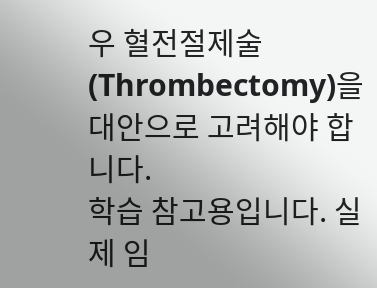우 혈전절제술(Thrombectomy)을 대안으로 고려해야 합니다.
학습 참고용입니다. 실제 임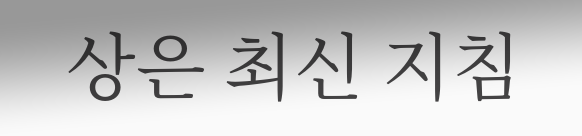상은 최신 지침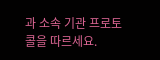과 소속 기관 프로토콜을 따르세요.